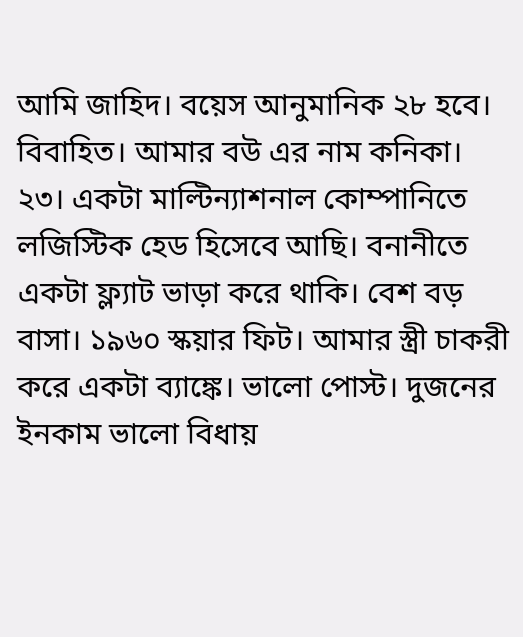আমি জাহিদ। বয়েস আনুমানিক ২৮ হবে। বিবাহিত। আমার বউ এর নাম কনিকা। ২৩। একটা মাল্টিন্যাশনাল কোম্পানিতে লজিস্টিক হেড হিসেবে আছি। বনানীতে একটা ফ্ল্যাট ভাড়া করে থাকি। বেশ বড় বাসা। ১৯৬০ স্কয়ার ফিট। আমার স্ত্রী চাকরী করে একটা ব্যাঙ্কে। ভালো পোস্ট। দুজনের ইনকাম ভালো বিধায়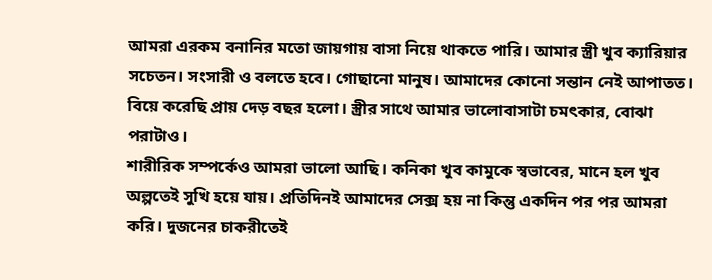আমরা এরকম বনানির মতো জায়গায় বাসা নিয়ে থাকতে পারি। আমার স্ত্রী খুব ক্যারিয়ার সচেতন। সংসারী ও বলতে হবে। গোছানো মানুষ। আমাদের কোনো সন্তান নেই আপাতত। বিয়ে করেছি প্রায় দেড় বছর হলো। স্ত্রীর সাথে আমার ভালোবাসাটা চমৎকার, বোঝা পরাটাও।
শারীরিক সম্পর্কেও আমরা ভালো আছি। কনিকা খুব কামুকে স্বভাবের, মানে হল খুব অল্পতেই সুখি হয়ে যায়। প্রতিদিনই আমাদের সেক্স হয় না কিন্তু একদিন পর পর আমরা করি। দুজনের চাকরীতেই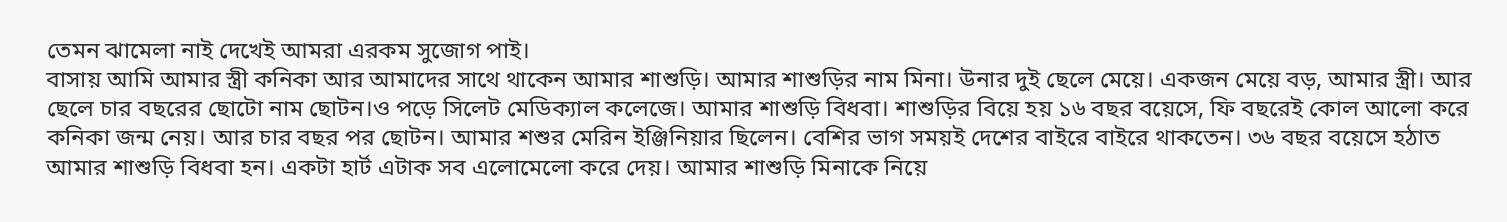তেমন ঝামেলা নাই দেখেই আমরা এরকম সুজোগ পাই।
বাসায় আমি আমার স্ত্রী কনিকা আর আমাদের সাথে থাকেন আমার শাশুড়ি। আমার শাশুড়ির নাম মিনা। উনার দুই ছেলে মেয়ে। একজন মেয়ে বড়, আমার স্ত্রী। আর ছেলে চার বছরের ছোটো নাম ছোটন।ও পড়ে সিলেট মেডিক্যাল কলেজে। আমার শাশুড়ি বিধবা। শাশুড়ির বিয়ে হয় ১৬ বছর বয়েসে, ফি বছরেই কোল আলো করে কনিকা জন্ম নেয়। আর চার বছর পর ছোটন। আমার শশুর মেরিন ইঞ্জিনিয়ার ছিলেন। বেশির ভাগ সময়ই দেশের বাইরে বাইরে থাকতেন। ৩৬ বছর বয়েসে হঠাত আমার শাশুড়ি বিধবা হন। একটা হার্ট এটাক সব এলোমেলো করে দেয়। আমার শাশুড়ি মিনাকে নিয়ে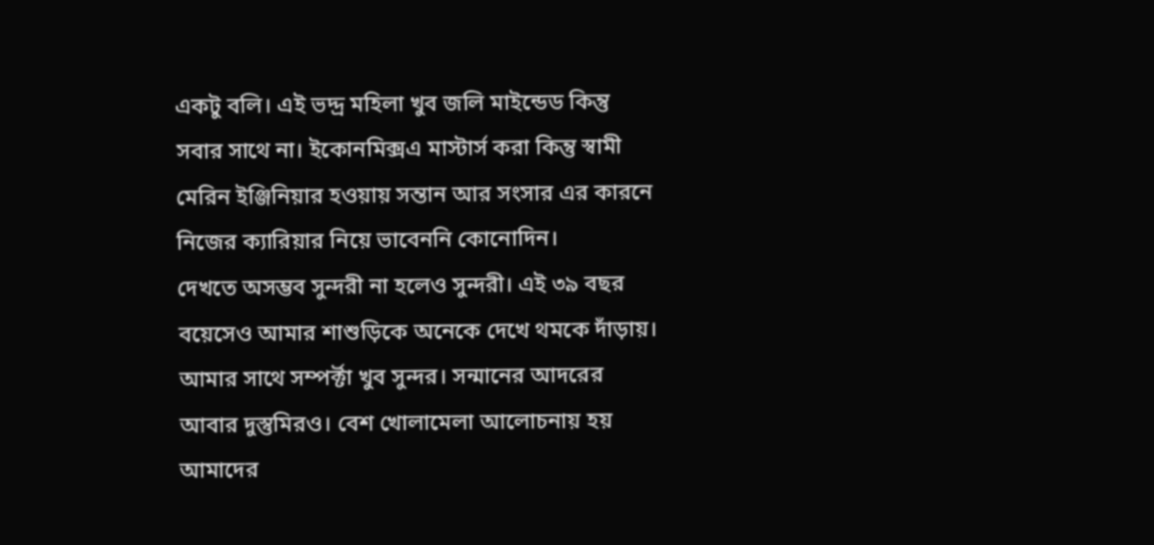একটু বলি। এই ভদ্দ্র মহিলা খুব জলি মাইন্ডেড কিন্তু সবার সাথে না। ইকোনমিক্সএ মাস্টার্স করা কিন্তু স্বামী মেরিন ইঞ্জিনিয়ার হওয়ায় সন্তান আর সংসার এর কারনে নিজের ক্যারিয়ার নিয়ে ভাবেননি কোনোদিন।
দেখতে অসম্ভব সুন্দরী না হলেও সুন্দরী। এই ৩৯ বছর বয়েসেও আমার শাশুড়িকে অনেকে দেখে থমকে দাঁড়ায়। আমার সাথে সম্পর্ক্টা খুব সুন্দর। সন্মানের আদরের আবার দুস্তুমিরও। বেশ খোলামেলা আলোচনায় হয় আমাদের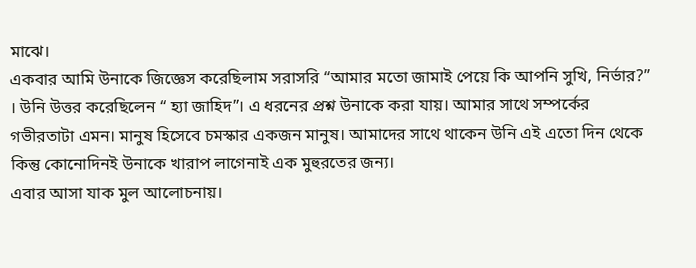মাঝে।
একবার আমি উনাকে জিজ্ঞেস করেছিলাম সরাসরি “আমার মতো জামাই পেয়ে কি আপনি সুখি, নির্ভার?” । উনি উত্তর করেছিলেন “ হ্যা জাহিদ”। এ ধরনের প্রশ্ন উনাকে করা যায়। আমার সাথে সম্পর্কের গভীরতাটা এমন। মানুষ হিসেবে চমস্কার একজন মানুষ। আমাদের সাথে থাকেন উনি এই এতো দিন থেকে কিন্তু কোনোদিনই উনাকে খারাপ লাগেনাই এক মুহুরতের জন্য।
এবার আসা যাক মুল আলোচনায়।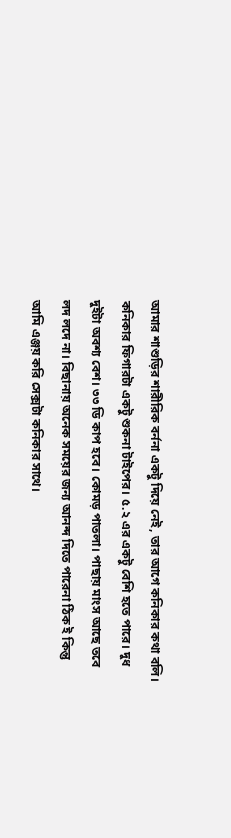আমার শাশুড়ির শারীরিক বর্ননা একটু দিয়ে নেই, তার আগে কনিকার কথা বলি। কনিকার ফিগারটা একটু শুকনা টাইপের। ৫.২ এর একটু বেশি হতে পারে। দুধ দুইটা অবশ্য বেশ। ৩৩ ডি কাপ হবে। কোমড় পাতলা। পাছায় মাংস আছে তবে লদ লদে না। বিছানায় অনেক সময়ের জন্য আনন্দ দিতে পারেনা ঠিক ই কিন্তু আমি এঞ্জয় করি সেক্সটা কনিকার সাথে।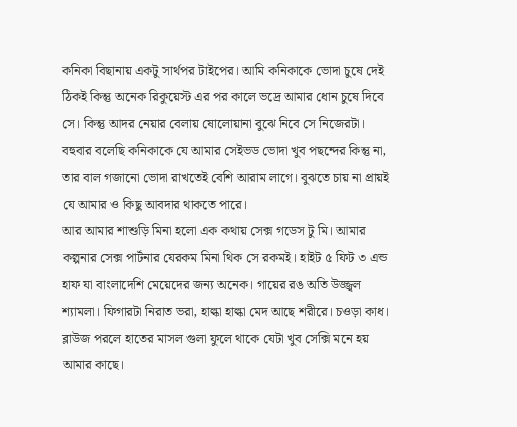কনিকা বিছানায় একটু সার্থপর টাইপের। আমি কনিকাকে ভোদা চুষে দেই ঠিকই কিন্তু অনেক রিকুয়েস্ট এর পর কালে ভদ্রে আমার ধোন চুষে দিবে সে। কিন্তু আদর নেয়ার বেলায় ষোলোয়ানা বুঝে নিবে সে নিজেরটা। বহুবার বলেছি কনিকাকে যে আমার সেইভড ভোদা খুব পছন্দের কিন্তু না, তার বাল গজানো ভোদা রাখতেই বেশি আরাম লাগে। বুঝতে চায় না প্রায়ই যে আমার ও কিছু আবদার থাকতে পারে।
আর আমার শাশুড়ি মিনা হলো এক কথায় সেক্স গডেস টু মি। আমার কল্পনার সেক্স পার্টনার যেরকম মিনা থিক সে রকমই। হাইট ৫ ফিট ৩ এন্ড হাফ যা বাংলাদেশি মেয়েদের জন্য অনেক। গায়ের রঙ অতি উজ্জ্বল শ্যামলা। ফিগারটা নিরাত ভরা, হাল্কা হাল্কা মেদ আছে শরীরে। চওড়া কাধ। ব্লাউজ পরলে হাতের মাসল গুলা ফুলে থাকে যেটা খুব সেক্সি মনে হয় আমার কাছে।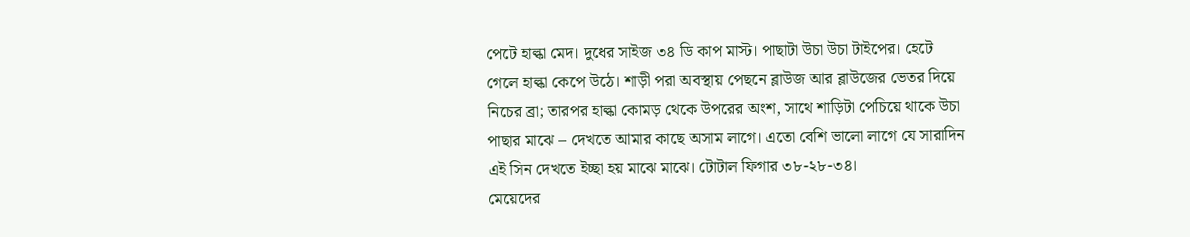পেটে হাল্কা মেদ। দুধের সাইজ ৩৪ ডি কাপ মাস্ট। পাছাটা উচা উচা টাইপের। হেটে গেলে হাল্কা কেপে উঠে। শাড়ী পরা অবস্থায় পেছনে ব্লাউজ আর ব্লাউজের ভেতর দিয়ে নিচের ব্রা; তারপর হাল্কা কোমড় থেকে উপরের অংশ, সাথে শাড়িটা পেচিয়ে থাকে উচা পাছার মাঝে – দেখতে আমার কাছে অসাম লাগে। এতো বেশি ভালো লাগে যে সারাদিন এই সিন দেখতে ইচ্ছা হয় মাঝে মাঝে। টোটাল ফিগার ৩৮-২৮-৩৪।
মেয়েদের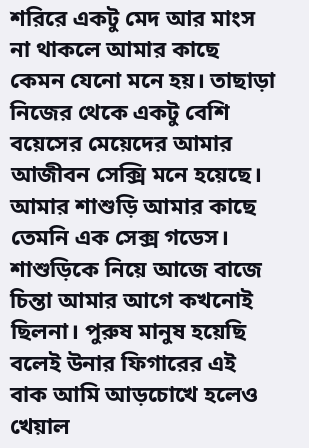শরিরে একটু মেদ আর মাংস না থাকলে আমার কাছে কেমন যেনো মনে হয়। তাছাড়া নিজের থেকে একটু বেশি বয়েসের মেয়েদের আমার আজীবন সেক্সি মনে হয়েছে। আমার শাশুড়ি আমার কাছে তেমনি এক সেক্স গডেস।
শাশুড়িকে নিয়ে আজে বাজে চিন্তা আমার আগে কখনোই ছিলনা। পুরুষ মানুষ হয়েছি বলেই উনার ফিগারের এই বাক আমি আড়চোখে হলেও খেয়াল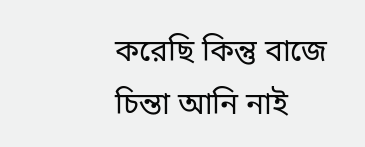করেছি কিন্তু বাজে চিন্তা আনি নাই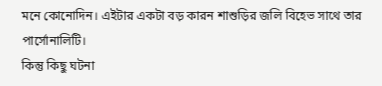মনে কোনোদিন। এইটার একটা বড় কারন শাশুড়ির জলি বিহেভ সাথে তার পার্সোনালিটি।
কিন্তু কিছু ঘটনা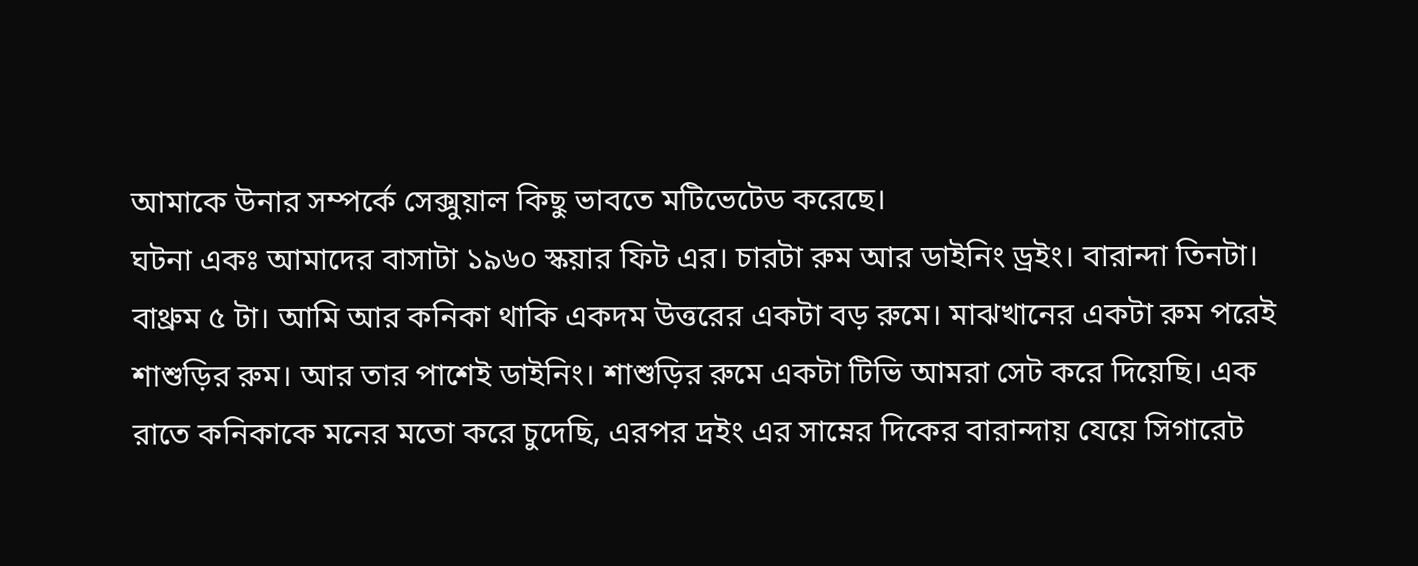আমাকে উনার সম্পর্কে সেক্সুয়াল কিছু ভাবতে মটিভেটেড করেছে।
ঘটনা একঃ আমাদের বাসাটা ১৯৬০ স্কয়ার ফিট এর। চারটা রুম আর ডাইনিং ড্রইং। বারান্দা তিনটা। বাথ্রুম ৫ টা। আমি আর কনিকা থাকি একদম উত্তরের একটা বড় রুমে। মাঝখানের একটা রুম পরেই শাশুড়ির রুম। আর তার পাশেই ডাইনিং। শাশুড়ির রুমে একটা টিভি আমরা সেট করে দিয়েছি। এক রাতে কনিকাকে মনের মতো করে চুদেছি, এরপর দ্রইং এর সাম্নের দিকের বারান্দায় যেয়ে সিগারেট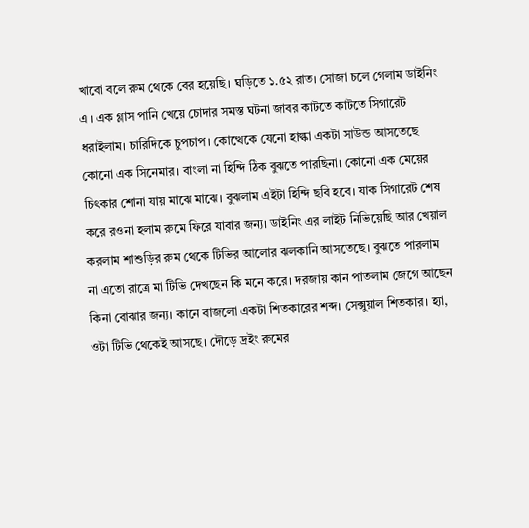খাবো বলে রুম থেকে বের হয়েছি। ঘড়িতে ১.৫২ রাত। সোজা চলে গেলাম ডাইনিং এ । এক গ্লাস পানি খেয়ে চোদার সমস্ত ঘটনা জাবর কাটতে কাটতে সিগারেট ধরাইলাম। চারিদিকে চুপচাপ। কোত্থেকে যেনো হাল্কা একটা সাউন্ড আসতেছে কোনো এক সিনেমার। বাংলা না হিন্দি ঠিক বুঝতে পারছিনা। কোনো এক মেয়ের চিৎকার শোনা যায় মাঝে মাঝে। বুঝলাম এইটা হিন্দি ছবি হবে। যাক সিগারেট শেষ করে রওনা হলাম রুমে ফিরে যাবার জন্য। ডাইনিং এর লাইট নিভিয়েছি আর খেয়াল করলাম শাশুড়ির রুম থেকে টিভির আলোর ঝলকানি আসতেছে। বুঝতে পারলাম না এতো রাত্রে মা টিভি দেখছেন কি মনে করে। দরজায় কান পাতলাম জেগে আছেন কিনা বোঝার জন্য। কানে বাজলো একটা শিতকারের শব্দ। সেক্সুয়াল শিতকার। হ্যা, ওটা টিভি থেকেই আসছে। দৌড়ে দ্রইং রুমের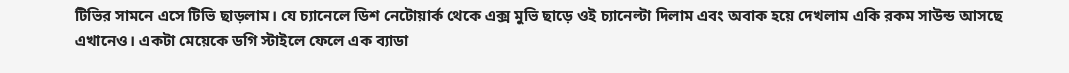টিভির সামনে এসে টিভি ছাড়লাম। যে চ্যানেলে ডিশ নেটোয়ার্ক থেকে এক্স মুভি ছাড়ে ওই চ্যানেল্টা দিলাম এবং অবাক হয়ে দেখলাম একি রকম সাউন্ড আসছে এখানেও। একটা মেয়েকে ডগি স্টাইলে ফেলে এক ব্যাডা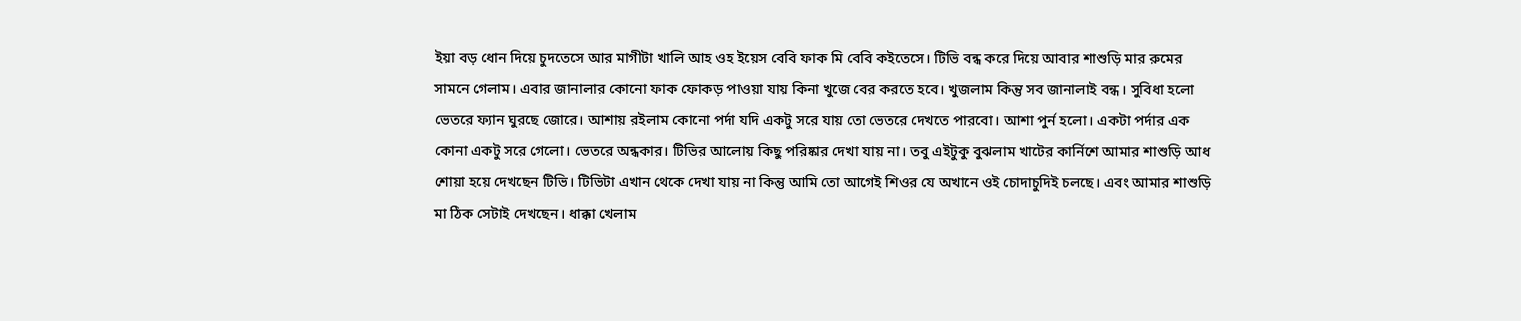ইয়া বড় ধোন দিয়ে চুদতেসে আর মাগীটা খালি আহ ওহ ইয়েস বেবি ফাক মি বেবি কইতেসে। টিভি বন্ধ করে দিয়ে আবার শাশুড়ি মার রুমের সামনে গেলাম। এবার জানালার কোনো ফাক ফোকড় পাওয়া যায় কিনা খুজে বের করতে হবে। খুজলাম কিন্তু সব জানালাই বন্ধ। সুবিধা হলো ভেতরে ফ্যান ঘুরছে জোরে। আশায় রইলাম কোনো পর্দা যদি একটু সরে যায় তো ভেতরে দেখতে পারবো। আশা পুর্ন হলো। একটা পর্দার এক কোনা একটু সরে গেলো। ভেতরে অন্ধকার। টিভির আলোয় কিছু পরিষ্কার দেখা যায় না। তবু এইটুকু বুঝলাম খাটের কার্নিশে আমার শাশুড়ি আধ শোয়া হয়ে দেখছেন টিভি। টিভিটা এখান থেকে দেখা যায় না কিন্তু আমি তো আগেই শিওর যে অখানে ওই চোদাচুদিই চলছে। এবং আমার শাশুড়ি মা ঠিক সেটাই দেখছেন। ধাক্কা খেলাম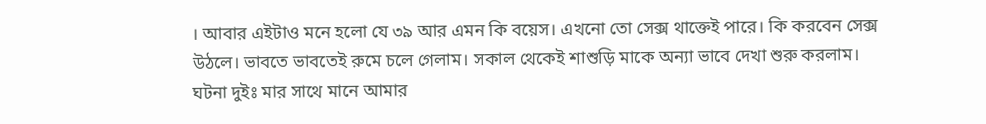। আবার এইটাও মনে হলো যে ৩৯ আর এমন কি বয়েস। এখনো তো সেক্স থাক্তেই পারে। কি করবেন সেক্স উঠলে। ভাবতে ভাবতেই রুমে চলে গেলাম। সকাল থেকেই শাশুড়ি মাকে অন্যা ভাবে দেখা শুরু করলাম।
ঘটনা দুইঃ মার সাথে মানে আমার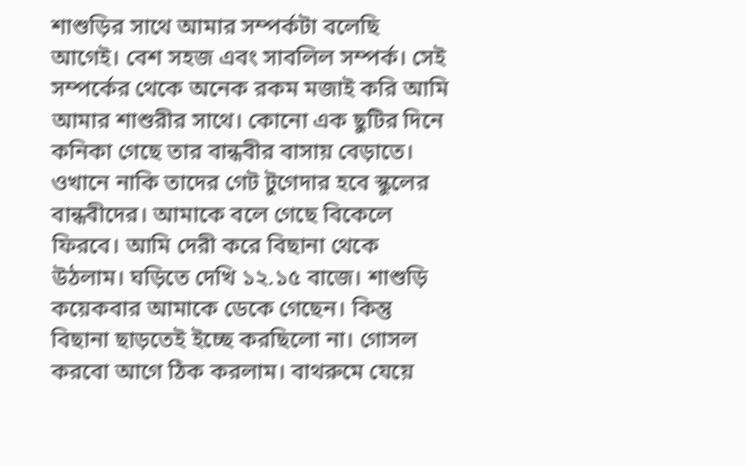শাশুড়ির সাথে আমার সম্পর্কটা বলেছি আগেই। বেশ সহজ এবং সাবলিল সম্পর্ক। সেই সম্পর্কের থেকে অনেক রকম মজাই করি আমি আমার শাশুরীর সাথে। কোনো এক ছুটির দিনে কনিকা গেছে তার বান্ধবীর বাসায় বেড়াতে। ওখানে নাকি তাদের গেট টুগেদার হবে স্কুলের বান্ধবীদের। আমাকে বলে গেছে বিকেলে ফিরবে। আমি দেরী করে বিছানা থেকে উঠলাম। ঘড়িতে দেখি ১২.১৫ বাজে। শাশুড়ি কয়েকবার আমাকে ডেকে গেছেন। কিন্তু বিছানা ছাড়তেই ইচ্ছে করছিলো না। গোসল করবো আগে ঠিক করলাম। বাথরুমে যেয়ে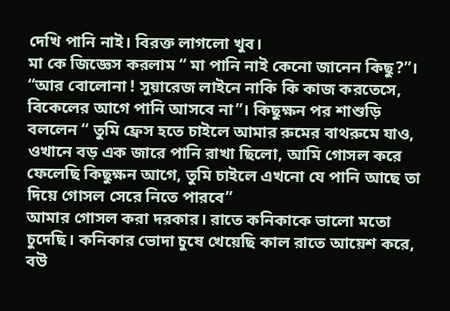দেখি পানি নাই। বিরক্ত লাগলো খুব।
মা কে জিজ্ঞেস করলাম “ মা পানি নাই কেনো জানেন কিছু?”।
“আর বোলোনা ! সুয়ারেজ লাইনে নাকি কি কাজ করতেসে, বিকেলের আগে পানি আসবে না”। কিছুক্ষন পর শাশুড়ি বললেন “ তুমি ফ্রেস হতে চাইলে আমার রুমের বাথরুমে যাও, ওখানে বড় এক জারে পানি রাখা ছিলো, আমি গোসল করে ফেলেছি কিছুক্ষন আগে, তুমি চাইলে এখনো যে পানি আছে তা দিয়ে গোসল সেরে নিতে পারবে”
আমার গোসল করা দরকার। রাতে কনিকাকে ভালো মতো চুদেছি। কনিকার ভোদা চুষে খেয়েছি কাল রাতে আয়েশ করে, বউ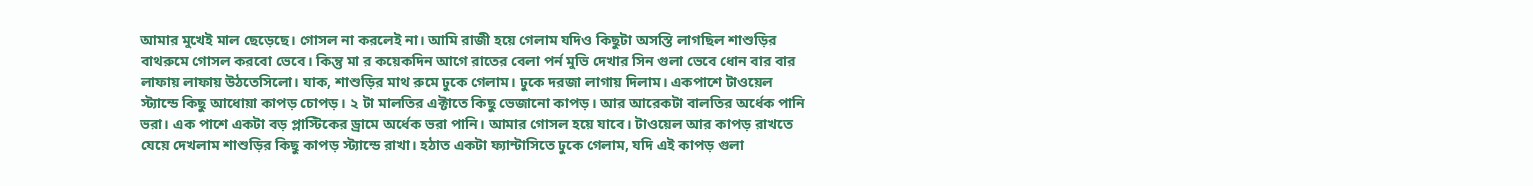আমার মুখেই মাল ছেড়েছে। গোসল না করলেই না। আমি রাজী হয়ে গেলাম যদিও কিছুটা অসস্তি লাগছিল শাশুড়ির বাথরুমে গোসল করবো ভেবে। কিন্তু মা র কয়েকদিন আগে রাতের বেলা পর্ন মুভি দেখার সিন গুলা ভেবে ধোন বার বার লাফায় লাফায় উঠতেসিলো। যাক, শাশুড়ির মাথ রুমে ঢুকে গেলাম। ঢুকে দরজা লাগায় দিলাম। একপাশে টাওয়েল স্ট্যান্ডে কিছু আধোয়া কাপড় চোপড়। ২ টা মালতির এক্টাতে কিছু ভেজানো কাপড়। আর আরেকটা বালতির অর্ধেক পানি ভরা। এক পাশে একটা বড় প্লাস্টিকের ড্রামে অর্ধেক ভরা পানি। আমার গোসল হয়ে যাবে। টাওয়েল আর কাপড় রাখতে যেয়ে দেখলাম শাশুড়ির কিছু কাপড় স্ট্যান্ডে রাখা। হঠাত একটা ফ্যান্টাসিতে ঢুকে গেলাম, যদি এই কাপড় গুলা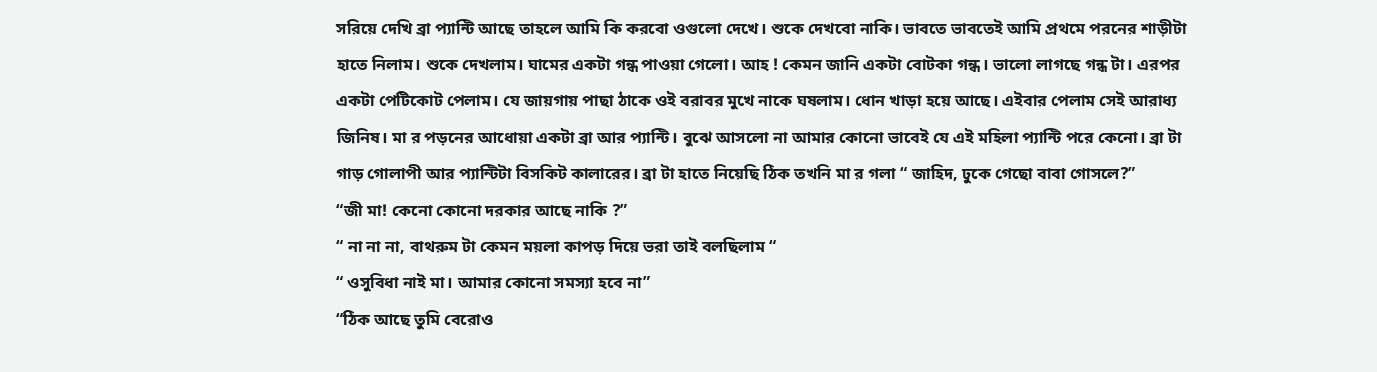সরিয়ে দেখি ব্রা প্যান্টি আছে তাহলে আমি কি করবো ওগুলো দেখে। শুকে দেখবো নাকি। ভাবতে ভাবতেই আমি প্রথমে পরনের শাড়ীটা হাতে নিলাম। শুকে দেখলাম। ঘামের একটা গন্ধ পাওয়া গেলো। আহ ! কেমন জানি একটা বোটকা গন্ধ। ভালো লাগছে গন্ধ টা। এরপর একটা পেটিকোট পেলাম। যে জায়গায় পাছা ঠাকে ওই বরাবর মুখে নাকে ঘষলাম। ধোন খাড়া হয়ে আছে। এইবার পেলাম সেই আরাধ্য জিনিষ। মা র পড়নের আধোয়া একটা ব্রা আর প্যান্টি। বুঝে আসলো না আমার কোনো ভাবেই যে এই মহিলা প্যান্টি পরে কেনো। ব্রা টা গাড় গোলাপী আর প্যান্টিটা বিসকিট কালারের। ব্রা টা হাতে নিয়েছি ঠিক তখনি মা র গলা “ জাহিদ, ঢুকে গেছো বাবা গোসলে?”
“জী মা! কেনো কোনো দরকার আছে নাকি ?”
“ না না না, বাথরুম টা কেমন ময়লা কাপড় দিয়ে ভরা তাই বলছিলাম “
“ ওসুবিধা নাই মা। আমার কোনো সমস্যা হবে না”
“ঠিক আছে তুমি বেরোও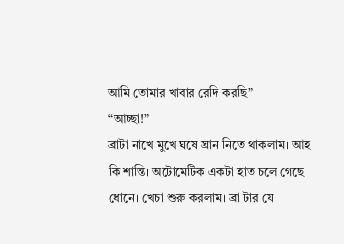আমি তোমার খাবার রেদি করছি”
“আচ্ছা!”
ব্রাটা নাখে মুখে ঘষে ঘ্রান নিতে থাকলাম। আহ কি শান্তি। অটোমেটিক একটা হাত চলে গেছে ধোনে। খেচা শুরু করলাম। ব্রা টার যে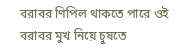বরাবর ণিপিল থাকতে পারে ওই বরাবর মুখ নিয়ে চুষতে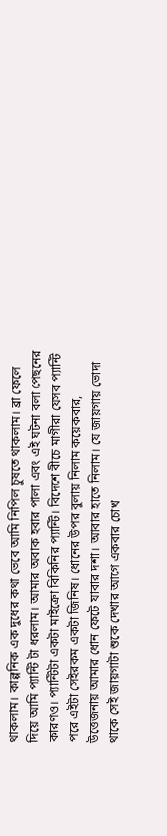থাকলাম। কাল্পনিক এক দুধের কথা ভেবে আমি নিপিল চুষতে থাকলাম। ব্রা ফেলে দিয়ে আমি প্যান্টি টা ধরলাম। আমার অবাক হবার পালা এবং এই ঘটনা বলা পেছনের কারণও। প্যান্টিটা একটা মাইক্রো বিকিনির প্যান্টি। বিদেশে বীচে মাগীরা যেসব প্যান্টি পরে এইটা সেইরকম একটা জিনিষ। ধোনের উপর বুলায় নিলাম কয়েকবার, উত্তেজনায় আমার ধোন ফেটে যাবার দশা। আবার হাতে নিলাম। যে জায়গায় ভোদা থাকে সেই জায়গাটা শুকে দেখার আগে একবার চোখ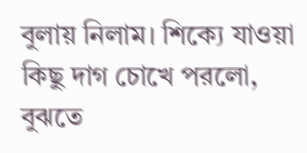বুলায় নিলাম। শিক্যে যাওয়া কিছু দাগ চোখে পরলো, বুঝতে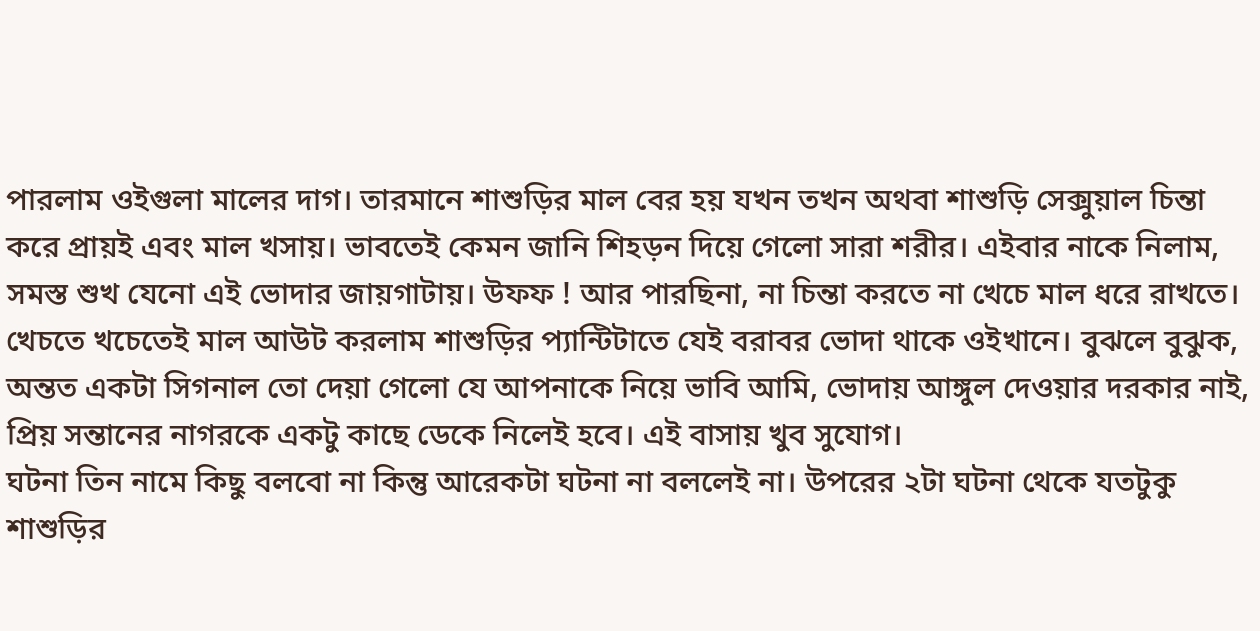পারলাম ওইগুলা মালের দাগ। তারমানে শাশুড়ির মাল বের হয় যখন তখন অথবা শাশুড়ি সেক্সুয়াল চিন্তা করে প্রায়ই এবং মাল খসায়। ভাবতেই কেমন জানি শিহড়ন দিয়ে গেলো সারা শরীর। এইবার নাকে নিলাম, সমস্ত শুখ যেনো এই ভোদার জায়গাটায়। উফফ ! আর পারছিনা, না চিন্তা করতে না খেচে মাল ধরে রাখতে। খেচতে খচেতেই মাল আউট করলাম শাশুড়ির প্যান্টিটাতে যেই বরাবর ভোদা থাকে ওইখানে। বুঝলে বুঝুক, অন্তত একটা সিগনাল তো দেয়া গেলো যে আপনাকে নিয়ে ভাবি আমি, ভোদায় আঙ্গুল দেওয়ার দরকার নাই, প্রিয় সন্তানের নাগরকে একটু কাছে ডেকে নিলেই হবে। এই বাসায় খুব সুযোগ।
ঘটনা তিন নামে কিছু বলবো না কিন্তু আরেকটা ঘটনা না বললেই না। উপরের ২টা ঘটনা থেকে যতটুকু শাশুড়ির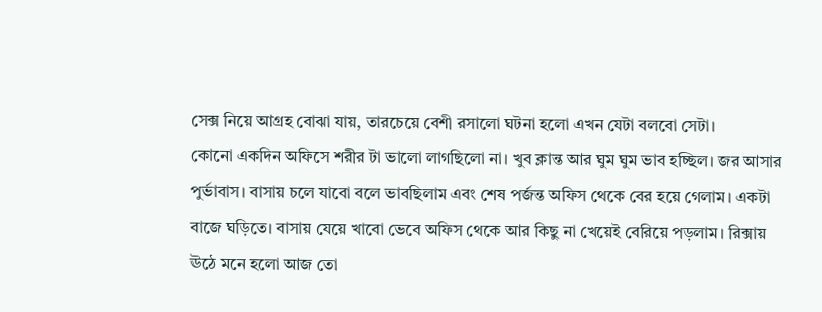সেক্স নিয়ে আগ্রহ বোঝা যায়, তারচেয়ে বেশী রসালো ঘটনা হলো এখন যেটা বলবো সেটা।
কোনো একদিন অফিসে শরীর টা ভালো লাগছিলো না। খুব ক্লান্ত আর ঘুম ঘুম ভাব হচ্ছিল। জর আসার পুর্ভাবাস। বাসায় চলে যাবো বলে ভাবছিলাম এবং শেষ পর্জন্ত অফিস থেকে বের হয়ে গেলাম। একটা বাজে ঘড়িতে। বাসায় যেয়ে খাবো ভেবে অফিস থেকে আর কিছু না খেয়েই বেরিয়ে পড়লাম। রিক্সায় ঊঠে মনে হলো আজ তো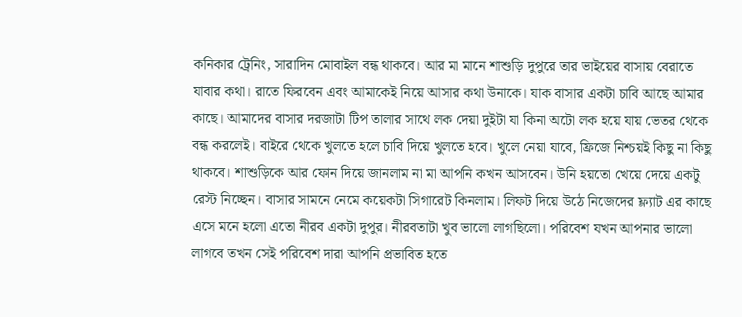কনিকার ট্রেনিং, সারাদিন মোবাইল বন্ধ থাকবে। আর মা মানে শাশুড়ি দুপুরে তার ভাইয়ের বাসায় বেরাতে যাবার কথা। রাতে ফিরবেন এবং আমাকেই নিয়ে আসার কথা উনাকে। যাক বাসার একটা চাবি আছে আমার কাছে। আমাদের বাসার দরজাটা টিপ তালার সাথে লক দেয়া দুইটা যা কিনা অটো লক হয়ে যায় ভেতর থেকে বন্ধ করলেই। বাইরে থেকে খুলতে হলে চাবি দিয়ে খুলতে হবে। খুলে নেয়া যাবে, ফ্রিজে নিশ্চয়ই কিছু না কিছু থাকবে। শাশুড়িকে আর ফোন দিয়ে জানলাম না মা আপনি কখন আসবেন। উনি হয়তো খেয়ে দেয়ে একটু রেস্ট নিচ্ছেন। বাসার সামনে নেমে কয়েকটা সিগারেট কিনলাম। লিফট দিয়ে উঠে নিজেদের ফ্ল্যাট এর কাছে এসে মনে হলো এতো নীরব একটা দুপুর। নীরবতাটা খুব ভালো লাগছিলো। পরিবেশ যখন আপনার ভালো লাগবে তখন সেই পরিবেশ দারা আপনি প্রভাবিত হতে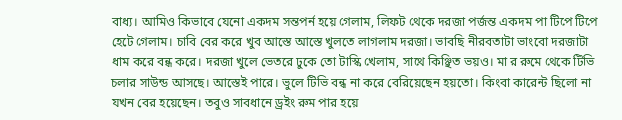বাধ্য। আমিও কিভাবে যেনো একদম সন্তপর্ন হয়ে গেলাম, লিফট থেকে দরজা পর্জন্ত একদম পা টিপে টিপে হেটে গেলাম। চাবি বের করে খুব আস্তে আস্তে খুলতে লাগলাম দরজা। ভাবছি নীরবতাটা ভাংবো দরজাটা ধাম করে বন্ধ করে। দরজা খুলে ভেতরে ঢুকে তো টাস্কি খেলাম, সাথে কিঞ্ছিত ভয়ও। মা র রুমে থেকে টিভি চলার সাউন্ড আসছে। আস্তেই পারে। ভুলে টিভি বন্ধ না করে বেরিয়েছেন হয়তো। কিংবা কারেন্ট ছিলো না যখন বের হয়েছেন। তবুও সাবধানে ড্রইং রুম পার হয়ে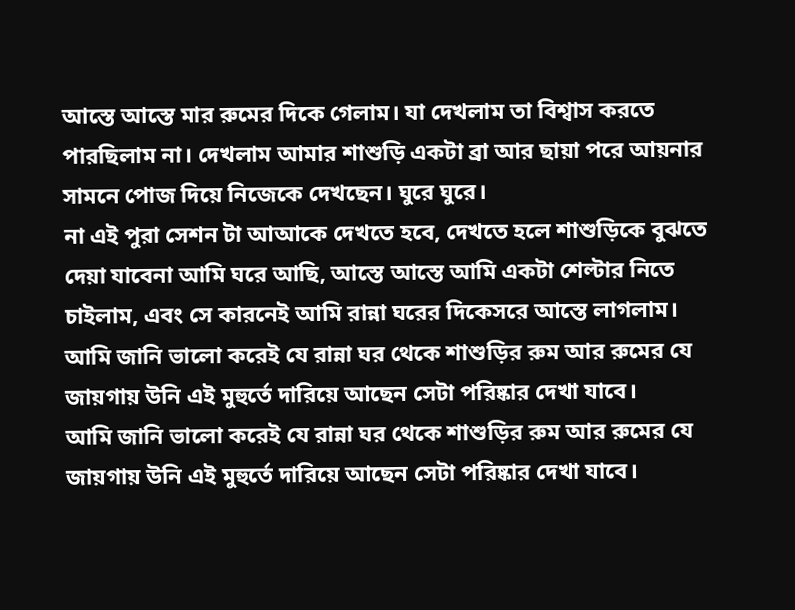আস্তে আস্তে মার রুমের দিকে গেলাম। যা দেখলাম তা বিশ্বাস করতে পারছিলাম না। দেখলাম আমার শাশুড়ি একটা ব্রা আর ছায়া পরে আয়নার সামনে পোজ দিয়ে নিজেকে দেখছেন। ঘুরে ঘুরে।
না এই পুরা সেশন টা আআকে দেখতে হবে, দেখতে হলে শাশুড়িকে বুঝতে দেয়া যাবেনা আমি ঘরে আছি, আস্তে আস্তে আমি একটা শেল্টার নিতে চাইলাম, এবং সে কারনেই আমি রান্না ঘরের দিকেসরে আস্তে লাগলাম। আমি জানি ভালো করেই যে রান্না ঘর থেকে শাশুড়ির রুম আর রুমের যে জায়গায় উনি এই মুহুর্তে দারিয়ে আছেন সেটা পরিষ্কার দেখা যাবে।
আমি জানি ভালো করেই যে রান্না ঘর থেকে শাশুড়ির রুম আর রুমের যে জায়গায় উনি এই মুহুর্তে দারিয়ে আছেন সেটা পরিষ্কার দেখা যাবে।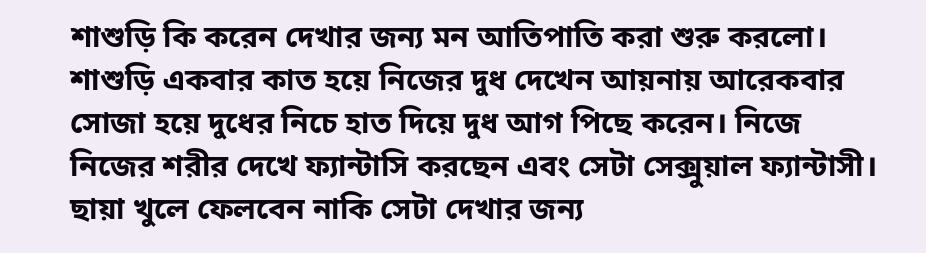শাশুড়ি কি করেন দেখার জন্য মন আতিপাতি করা শুরু করলো।
শাশুড়ি একবার কাত হয়ে নিজের দুধ দেখেন আয়নায় আরেকবার সোজা হয়ে দুধের নিচে হাত দিয়ে দুধ আগ পিছে করেন। নিজে নিজের শরীর দেখে ফ্যান্টাসি করছেন এবং সেটা সেক্সুয়াল ফ্যান্টাসী।
ছায়া খুলে ফেলবেন নাকি সেটা দেখার জন্য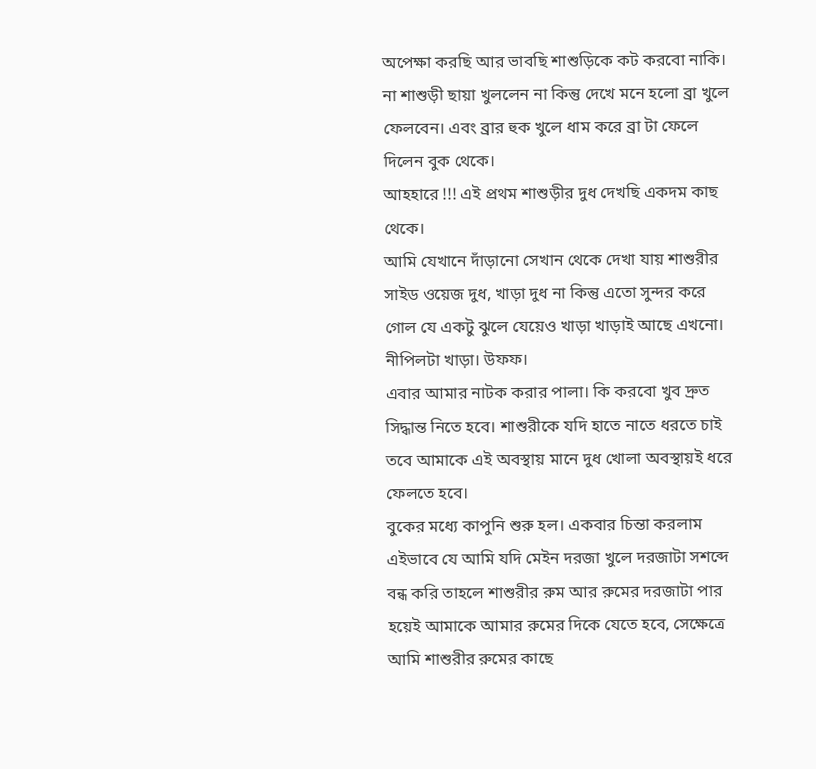অপেক্ষা করছি আর ভাবছি শাশুড়িকে কট করবো নাকি।
না শাশুড়ী ছায়া খুললেন না কিন্তু দেখে মনে হলো ব্রা খুলে ফেলবেন। এবং ব্রার হুক খুলে ধাম করে ব্রা টা ফেলে দিলেন বুক থেকে।
আহহারে !!! এই প্রথম শাশুড়ীর দুধ দেখছি একদম কাছ থেকে।
আমি যেখানে দাঁড়ানো সেখান থেকে দেখা যায় শাশুরীর সাইড ওয়েজ দুধ, খাড়া দুধ না কিন্তু এতো সুন্দর করে গোল যে একটু ঝুলে যেয়েও খাড়া খাড়াই আছে এখনো। নীপিলটা খাড়া। উফফ।
এবার আমার নাটক করার পালা। কি করবো খুব দ্রুত সিদ্ধান্ত নিতে হবে। শাশুরীকে যদি হাতে নাতে ধরতে চাই তবে আমাকে এই অবস্থায় মানে দুধ খোলা অবস্থায়ই ধরে ফেলতে হবে।
বুকের মধ্যে কাপুনি শুরু হল। একবার চিন্তা করলাম এইভাবে যে আমি যদি মেইন দরজা খুলে দরজাটা সশব্দে বন্ধ করি তাহলে শাশুরীর রুম আর রুমের দরজাটা পার হয়েই আমাকে আমার রুমের দিকে যেতে হবে, সেক্ষেত্রে আমি শাশুরীর রুমের কাছে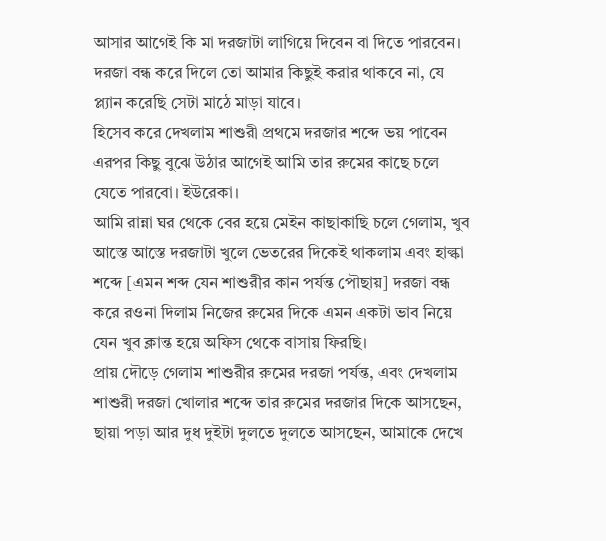আসার আগেই কি মা দরজাটা লাগিয়ে দিবেন বা দিতে পারবেন।
দরজা বন্ধ করে দিলে তো আমার কিছুই করার থাকবে না, যে প্ল্যান করেছি সেটা মাঠে মাড়া যাবে।
হিসেব করে দেখলাম শাশুরী প্রথমে দরজার শব্দে ভয় পাবেন এরপর কিছু বুঝে উঠার আগেই আমি তার রুমের কাছে চলে যেতে পারবো। ইউরেকা।
আমি রান্না ঘর থেকে বের হয়ে মেইন কাছাকাছি চলে গেলাম, খুব আস্তে আস্তে দরজাটা খুলে ভেতরের দিকেই থাকলাম এবং হাল্কা শব্দে [এমন শব্দ যেন শাশুরীর কান পর্যন্ত পৌছায়] দরজা বন্ধ করে রওনা দিলাম নিজের রুমের দিকে এমন একটা ভাব নিয়ে যেন খুব ক্লান্ত হয়ে অফিস থেকে বাসায় ফিরছি।
প্রায় দৌড়ে গেলাম শাশুরীর রুমের দরজা পর্যন্ত, এবং দেখলাম শাশুরী দরজা খোলার শব্দে তার রুমের দরজার দিকে আসছেন, ছায়া পড়া আর দুধ দুইটা দুলতে দুলতে আসছেন, আমাকে দেখে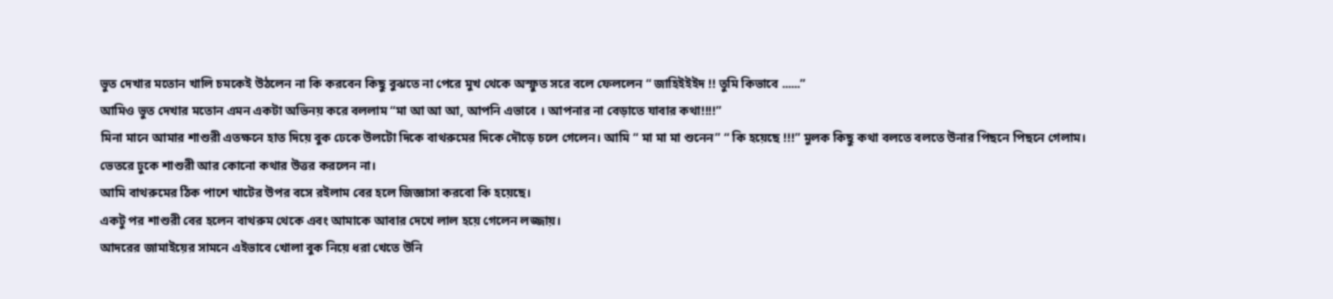ভুত দেখার মতোন খালি চমকেই উঠলেন না কি করবেন কিছু বুঝতে না পেরে মুখ থেকে অস্ফুত সরে বলে ফেললেন “ জাহিইইইদ !! তুমি কিভাবে ......”
আমিও ভুত দেখার মতোন এমন একটা অভিনয় করে বললাম “মা আ আ আ, আপনি এভাবে । আপনার না বেড়াতে যাবার কথা!!!!”
মিনা মানে আমার শাশুরী এতক্ষনে হাত দিয়ে বুক ঢেকে উলটো দিকে বাথরুমের দিকে দৌড়ে চলে গেলেন। আমি “ মা মা মা শুনেন” “ কি হয়েছে !!!” মুলক কিছু কথা বলতে বলতে উনার পিছনে পিছনে গেলাম।
ভেতরে ঢুকে শাশুরী আর কোনো কথার উত্তর করলেন না।
আমি বাথরুমের ঠিক পাশে খাটের উপর বসে রইলাম বের হলে জিজ্ঞাসা করবো কি হয়েছে।
একটু পর শাশুরী বের হলেন বাথরুম থেকে এবং আমাকে আবার দেখে লাল হয়ে গেলেন লজ্জায়।
আদরের জামাইয়ের সামনে এইভাবে খোলা বুক নিয়ে ধরা খেতে উনি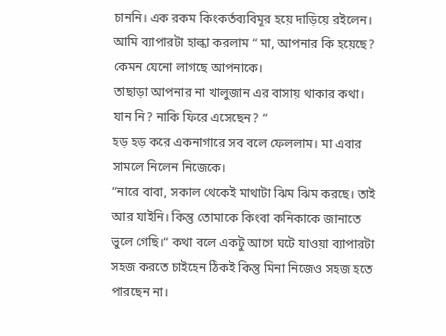চাননি। এক রকম কিংকর্তব্যবিমূর হয়ে দাড়িয়ে রইলেন।
আমি ব্যাপারটা হাল্কা করলাম “ মা, আপনার কি হয়েছে? কেমন যেনো লাগছে আপনাকে।
তাছাড়া আপনার না খালুজান এর বাসায় থাকার কথা। যান নি? নাকি ফিরে এসেছেন? “
হড় হড় করে একনাগারে সব বলে ফেললাম। মা এবার সামলে নিলেন নিজেকে।
“নারে বাবা, সকাল থেকেই মাথাটা ঝিম ঝিম করছে। তাই আর যাইনি। কিন্তু তোমাকে কিংবা কনিকাকে জানাতে ভুলে গেছি।“ কথা বলে একটু আগে ঘটে যাওয়া ব্যাপারটা সহজ করতে চাইহেন ঠিকই কিন্তু মিনা নিজেও সহজ হতে পারছেন না।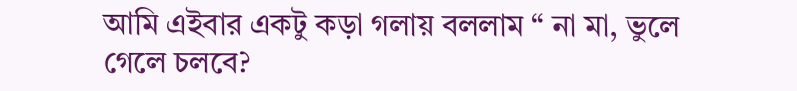আমি এইবার একটু কড়া গলায় বললাম “ না মা, ভুলে গেলে চলবে?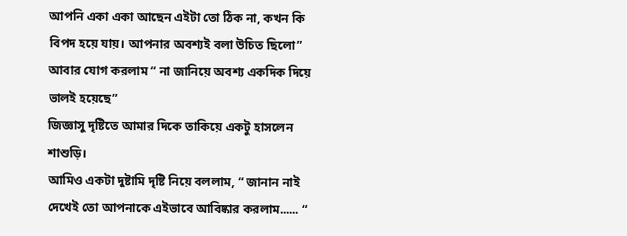আপনি একা একা আছেন এইটা তো ঠিক না, কখন কি বিপদ হয়ে যায়। আপনার অবশ্যই বলা উচিত ছিলো” আবার যোগ করলাম “ না জানিয়ে অবশ্য একদিক দিয়ে ভালই হয়েছে”
জিজ্ঞাসু দৃষ্টিতে আমার দিকে তাকিয়ে একটু হাসলেন শাশুড়ি।
আমিও একটা দুষ্টামি দৃষ্টি নিয়ে বললাম, “ জানান নাই দেখেই তো আপনাকে এইভাবে আবিষ্কার করলাম...... “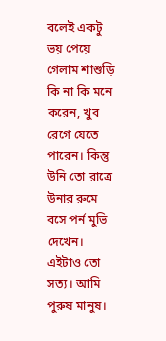বলেই একটু ভয় পেয়ে গেলাম শাশুড়ি কি না কি মনে করেন, খুব রেগে যেতে পারেন। কিন্তু উনি তো রাত্রে উনার রুমে বসে পর্ন মুভি দেখেন। এইটাও তো সত্য। আমি পুরুষ মানুষ।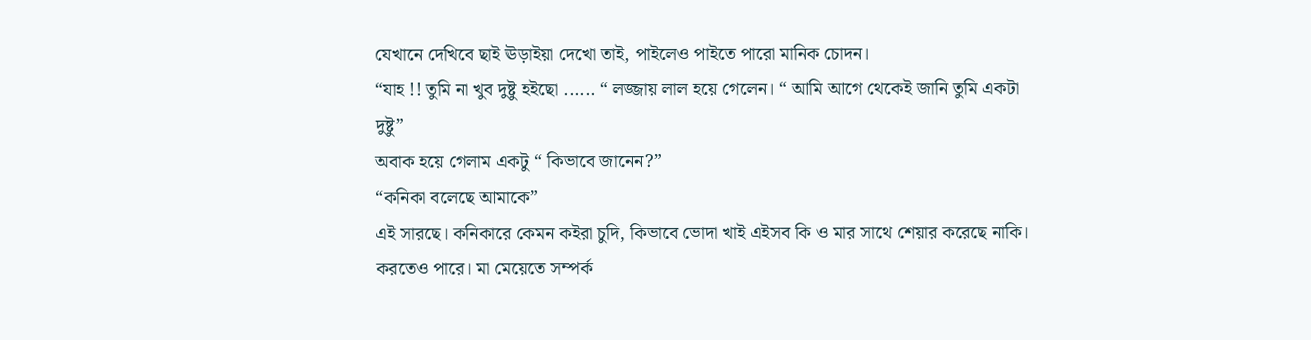যেখানে দেখিবে ছাই ঊড়াইয়া দেখো তাই, পাইলেও পাইতে পারো মানিক চোদন।
“যাহ !! তুমি না খুব দুষ্টু হইছো ...... “ লজ্জায় লাল হয়ে গেলেন। “ আমি আগে থেকেই জানি তুমি একটা দুষ্টু”
অবাক হয়ে গেলাম একটু “ কিভাবে জানেন?”
“কনিকা বলেছে আমাকে”
এই সারছে। কনিকারে কেমন কইরা চুদি, কিভাবে ভোদা খাই এইসব কি ও মার সাথে শেয়ার করেছে নাকি। করতেও পারে। মা মেয়েতে সম্পর্ক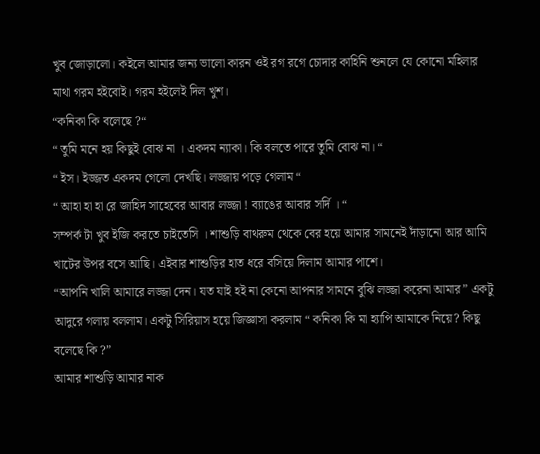খুব জোড়ালো। কইলে আমার জন্য ভালো কারন ওই রগ রগে চোদার কাহিনি শুনলে যে কোনো মহিলার মাথা গরম হইবোই। গরম হইলেই দিল খুশ।
“কনিকা কি বলেছে ?“
“ তুমি মনে হয় কিছুই বোঝ না । একদম ন্যাকা। কি বলতে পারে তুমি বোঝ না। “
“ ইস। ইজ্জত একদম গেলো দেখছি। লজ্জায় পড়ে গেলাম “
“ আহা হা হা রে জাহিদ সাহেবের আবার লজ্জা ! ব্যাঙের আবার সর্দি । “
সম্পর্ক টা খুব ইজি করতে চাইতেসি । শাশুড়ি বাথরুম থেকে বের হয়ে আমার সামনেই দাঁড়ানো আর আমি খাটের উপর বসে আছি। এইবার শাশুড়ির হাত ধরে বসিয়ে দিলাম আমার পাশে।
“আপনি খালি আমারে লজ্জা দেন। যত যাই হই না কেনো আপনার সামনে বুঝি লজ্জা করেনা আমার” একটু আদুরে গলায় বললাম। একটু সিরিয়াস হয়ে জিজ্ঞাসা করলাম “ কনিকা কি মা হ্যাপি আমাকে নিয়ে? কিছু বলেছে কি ?”
আমার শাশুড়ি আমার নাক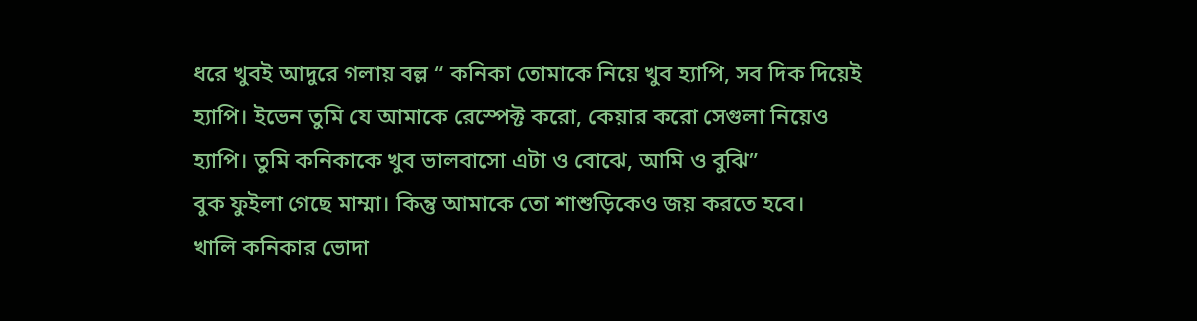ধরে খুবই আদুরে গলায় বল্ল “ কনিকা তোমাকে নিয়ে খুব হ্যাপি, সব দিক দিয়েই হ্যাপি। ইভেন তুমি যে আমাকে রেস্পেক্ট করো, কেয়ার করো সেগুলা নিয়েও হ্যাপি। তুমি কনিকাকে খুব ভালবাসো এটা ও বোঝে, আমি ও বুঝি”
বুক ফুইলা গেছে মাম্মা। কিন্তু আমাকে তো শাশুড়িকেও জয় করতে হবে।
খালি কনিকার ভোদা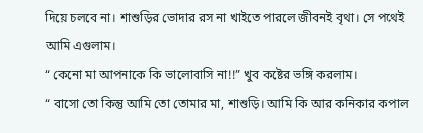দিয়ে চলবে না। শাশুড়ির ভোদার রস না খাইতে পারলে জীবনই বৃথা। সে পথেই আমি এগুলাম।
“ কেনো মা আপনাকে কি ভালোবাসি না!!” খুব কষ্টের ভঙ্গি করলাম।
“ বাসো তো কিন্তু আমি তো তোমার মা, শাশুড়ি। আমি কি আর কনিকার কপাল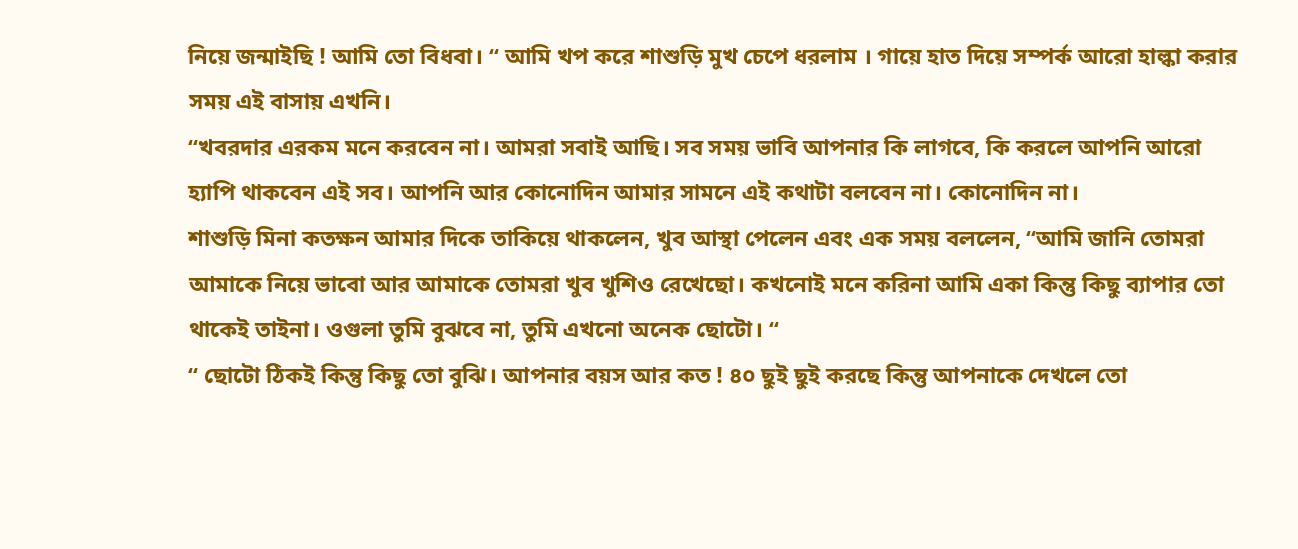নিয়ে জন্মাইছি ! আমি তো বিধবা। “ আমি খপ করে শাশুড়ি মুখ চেপে ধরলাম । গায়ে হাত দিয়ে সম্পর্ক আরো হাল্কা করার সময় এই বাসায় এখনি।
“খবরদার এরকম মনে করবেন না। আমরা সবাই আছি। সব সময় ভাবি আপনার কি লাগবে, কি করলে আপনি আরো হ্যাপি থাকবেন এই সব। আপনি আর কোনোদিন আমার সামনে এই কথাটা বলবেন না। কোনোদিন না।
শাশুড়ি মিনা কতক্ষন আমার দিকে তাকিয়ে থাকলেন, খুব আস্থা পেলেন এবং এক সময় বললেন, “আমি জানি তোমরা আমাকে নিয়ে ভাবো আর আমাকে তোমরা খুব খুশিও রেখেছো। কখনোই মনে করিনা আমি একা কিন্তু কিছু ব্যাপার তো থাকেই তাইনা। ওগুলা তুমি বুঝবে না, তুমি এখনো অনেক ছোটো। “
“ ছোটো ঠিকই কিন্তু কিছু তো বুঝি। আপনার বয়স আর কত ! ৪০ ছুই ছুই করছে কিন্তু আপনাকে দেখলে তো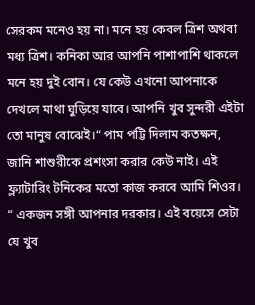সেরকম মনেও হয় না। মনে হয় কেবল ত্রিশ অথবা মধ্য ত্রিশ। কনিকা আর আপনি পাশাপাশি থাকলে মনে হয় দুই বোন। যে কেউ এখনো আপনাকে দেখলে মাথা ঘুড়িয়ে যাবে। আপনি খুব সুন্দরী এইটা তো মানুষ বোঝেই।“ পাম পট্টি দিলাম কতক্ষন, জানি শাশুরীকে প্রশংসা করার কেউ নাই। এই ফ্ল্যাটারিং টনিকের মতো কাজ করবে আমি শিওর। “ একজন সঙ্গী আপনার দরকার। এই বয়েসে সেটা যে খুব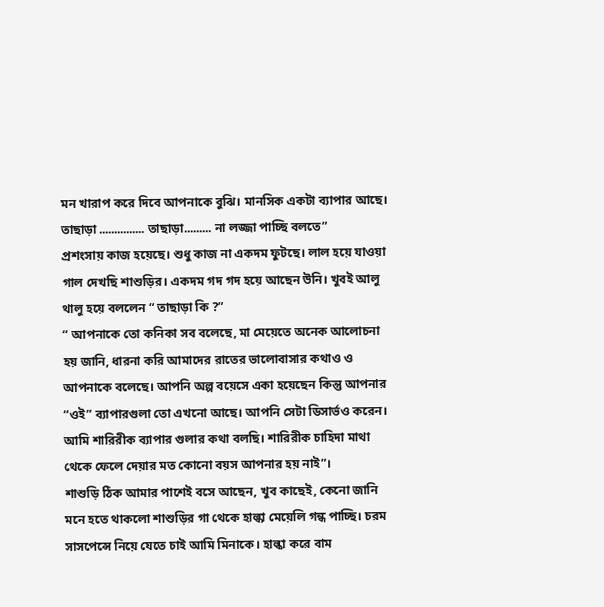মন খারাপ করে দিবে আপনাকে বুঝি। মানসিক একটা ব্যাপার আছে। তাছাড়া ............... তাছাড়া......... না লজ্জা পাচ্ছি বলতে”
প্রশংসায় কাজ হয়েছে। শুধু কাজ না একদম ফুটছে। লাল হয়ে যাওয়া গাল দেখছি শাশুড়ির। একদম গদ গদ হয়ে আছেন উনি। খুবই আলু থালু হয়ে বললেন “ তাছাড়া কি ?”
“ আপনাকে তো কনিকা সব বলেছে, মা মেয়েতে অনেক আলোচনা হয় জানি, ধারনা করি আমাদের রাতের ভালোবাসার কথাও ও আপনাকে বলেছে। আপনি অল্প বয়েসে একা হয়েছেন কিন্তু আপনার “ওই” ব্যাপারগুলা তো এখনো আছে। আপনি সেটা ডিসার্ভও করেন। আমি শারিরীক ব্যাপার গুলার কথা বলছি। শারিরীক চাহিদা মাথা থেকে ফেলে দেয়ার মত কোনো বয়স আপনার হয় নাই”।
শাশুড়ি ঠিক আমার পাশেই বসে আছেন, খুব কাছেই, কেনো জানি মনে হতে থাকলো শাশুড়ির গা থেকে হাল্কা মেয়েলি গন্ধ পাচ্ছি। চরম সাসপেন্সে নিয়ে যেতে চাই আমি মিনাকে। হাল্কা করে বাম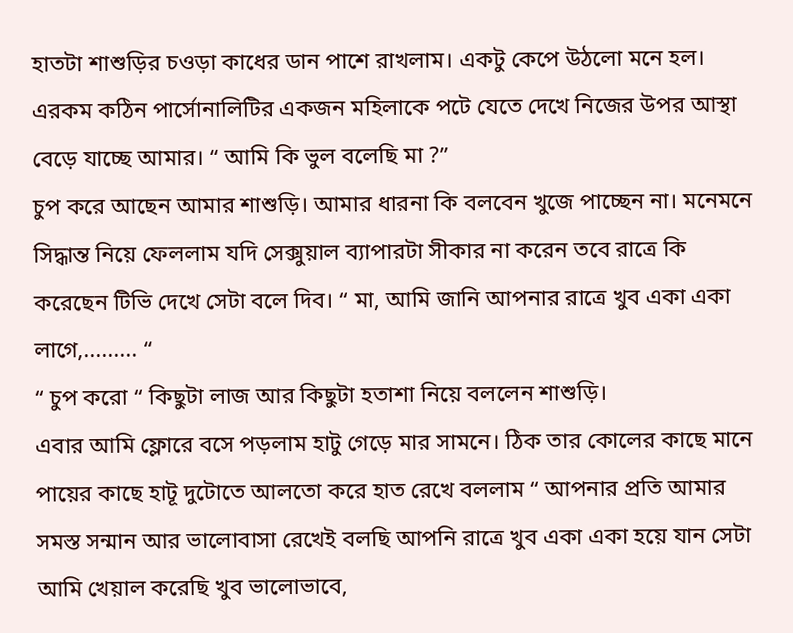হাতটা শাশুড়ির চওড়া কাধের ডান পাশে রাখলাম। একটু কেপে উঠলো মনে হল। এরকম কঠিন পার্সোনালিটির একজন মহিলাকে পটে যেতে দেখে নিজের উপর আস্থা বেড়ে যাচ্ছে আমার। “ আমি কি ভুল বলেছি মা ?”
চুপ করে আছেন আমার শাশুড়ি। আমার ধারনা কি বলবেন খুজে পাচ্ছেন না। মনেমনে সিদ্ধান্ত নিয়ে ফেললাম যদি সেক্সুয়াল ব্যাপারটা সীকার না করেন তবে রাত্রে কি করেছেন টিভি দেখে সেটা বলে দিব। “ মা, আমি জানি আপনার রাত্রে খুব একা একা লাগে,......... “
“ চুপ করো “ কিছুটা লাজ আর কিছুটা হতাশা নিয়ে বললেন শাশুড়ি।
এবার আমি ফ্লোরে বসে পড়লাম হাটু গেড়ে মার সামনে। ঠিক তার কোলের কাছে মানে পায়ের কাছে হাটূ দুটোতে আলতো করে হাত রেখে বললাম “ আপনার প্রতি আমার সমস্ত সন্মান আর ভালোবাসা রেখেই বলছি আপনি রাত্রে খুব একা একা হয়ে যান সেটা আমি খেয়াল করেছি খুব ভালোভাবে,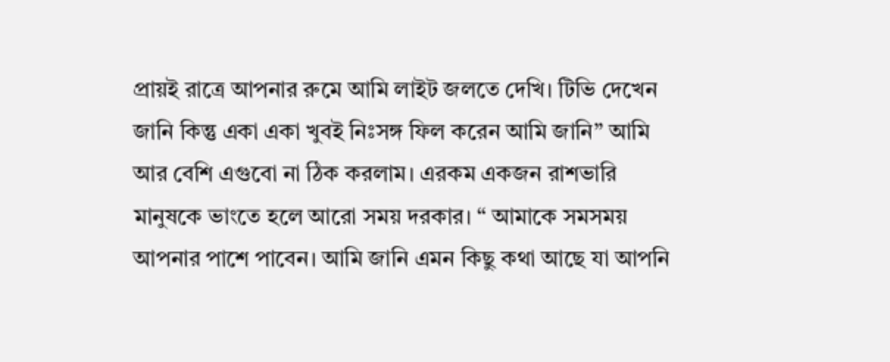প্রায়ই রাত্রে আপনার রুমে আমি লাইট জলতে দেখি। টিভি দেখেন জানি কিন্তু একা একা খুবই নিঃসঙ্গ ফিল করেন আমি জানি” আমি আর বেশি এগুবো না ঠিক করলাম। এরকম একজন রাশভারি মানুষকে ভাংতে হলে আরো সময় দরকার। “ আমাকে সমসময় আপনার পাশে পাবেন। আমি জানি এমন কিছু কথা আছে যা আপনি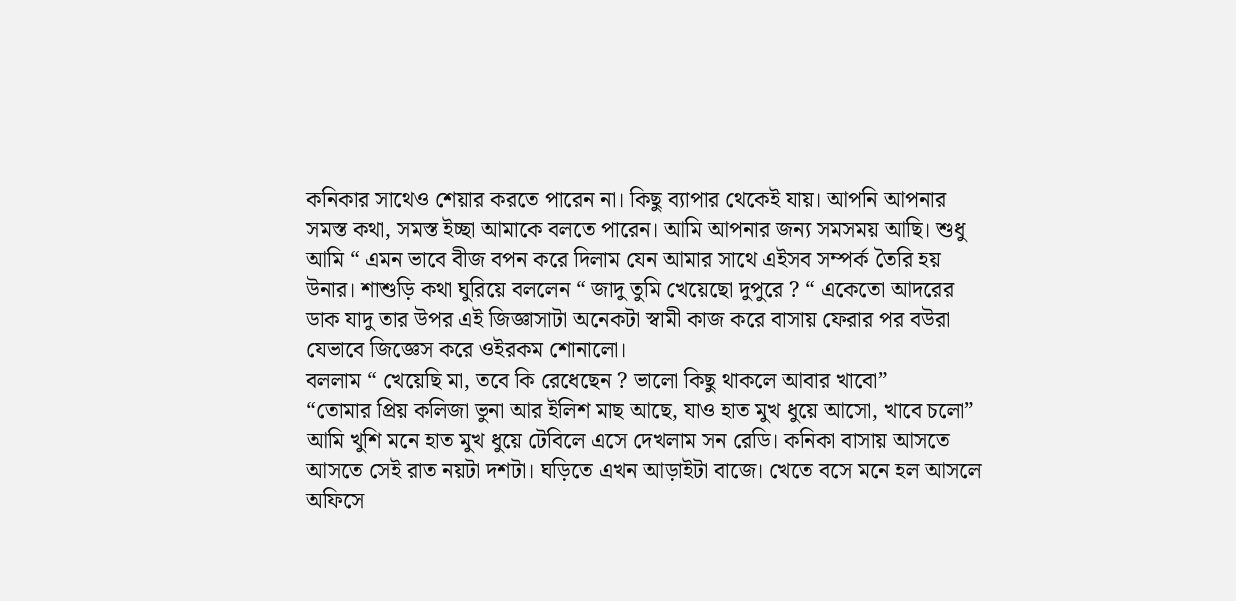কনিকার সাথেও শেয়ার করতে পারেন না। কিছু ব্যাপার থেকেই যায়। আপনি আপনার সমস্ত কথা, সমস্ত ইচ্ছা আমাকে বলতে পারেন। আমি আপনার জন্য সমসময় আছি। শুধু আমি “ এমন ভাবে বীজ বপন করে দিলাম যেন আমার সাথে এইসব সম্পর্ক তৈরি হয় উনার। শাশুড়ি কথা ঘুরিয়ে বললেন “ জাদু তুমি খেয়েছো দুপুরে ? “ একেতো আদরের ডাক যাদু তার উপর এই জিজ্ঞাসাটা অনেকটা স্বামী কাজ করে বাসায় ফেরার পর বউরা যেভাবে জিজ্ঞেস করে ওইরকম শোনালো।
বললাম “ খেয়েছি মা, তবে কি রেধেছেন ? ভালো কিছু থাকলে আবার খাবো”
“তোমার প্রিয় কলিজা ভুনা আর ইলিশ মাছ আছে, যাও হাত মুখ ধুয়ে আসো, খাবে চলো”
আমি খুশি মনে হাত মুখ ধুয়ে টেবিলে এসে দেখলাম সন রেডি। কনিকা বাসায় আসতে আসতে সেই রাত নয়টা দশটা। ঘড়িতে এখন আড়াইটা বাজে। খেতে বসে মনে হল আসলে অফিসে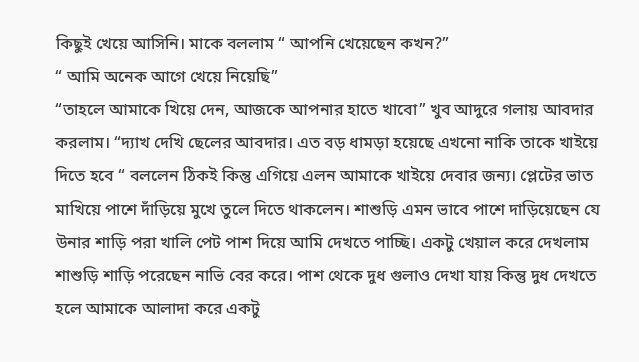কিছুই খেয়ে আসিনি। মাকে বললাম “ আপনি খেয়েছেন কখন?”
“ আমি অনেক আগে খেয়ে নিয়েছি”
“তাহলে আমাকে খিয়ে দেন, আজকে আপনার হাতে খাবো” খুব আদুরে গলায় আবদার করলাম। “দ্যাখ দেখি ছেলের আবদার। এত বড় ধামড়া হয়েছে এখনো নাকি তাকে খাইয়ে দিতে হবে “ বললেন ঠিকই কিন্তু এগিয়ে এলন আমাকে খাইয়ে দেবার জন্য। প্লেটের ভাত মাখিয়ে পাশে দাঁড়িয়ে মুখে তুলে দিতে থাকলেন। শাশুড়ি এমন ভাবে পাশে দাড়িয়েছেন যে উনার শাড়ি পরা খালি পেট পাশ দিয়ে আমি দেখতে পাচ্ছি। একটু খেয়াল করে দেখলাম শাশুড়ি শাড়ি পরেছেন নাভি বের করে। পাশ থেকে দুধ গুলাও দেখা যায় কিন্তু দুধ দেখতে হলে আমাকে আলাদা করে একটু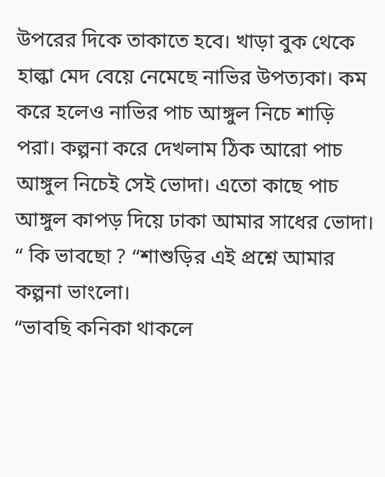উপরের দিকে তাকাতে হবে। খাড়া বুক থেকে হাল্কা মেদ বেয়ে নেমেছে নাভির উপত্যকা। কম করে হলেও নাভির পাচ আঙ্গুল নিচে শাড়ি পরা। কল্পনা করে দেখলাম ঠিক আরো পাচ আঙ্গুল নিচেই সেই ভোদা। এতো কাছে পাচ আঙ্গুল কাপড় দিয়ে ঢাকা আমার সাধের ভোদা।
“ কি ভাবছো ? “শাশুড়ির এই প্রশ্নে আমার কল্পনা ভাংলো।
“ভাবছি কনিকা থাকলে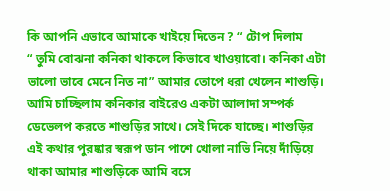কি আপনি এভাবে আমাকে খাইয়ে দিতেন ? “ টোপ দিলাম
“ তুমি বোঝনা কনিকা থাকলে কিভাবে খাওয়াবো। কনিকা এটা ভালো ভাবে মেনে নিত না” আমার তোপে ধরা খেলেন শাশুড়ি। আমি চাচ্ছিলাম কনিকার বাইরেও একটা আলাদা সম্পর্ক ডেভেলপ করতে শাশুড়ির সাথে। সেই দিকে যাচ্ছে। শাশুড়ির এই কথার পুরষ্কার স্বরূপ ডান পাশে খোলা নাভি নিয়ে দাঁড়িয়ে থাকা আমার শাশুড়িকে আমি বসে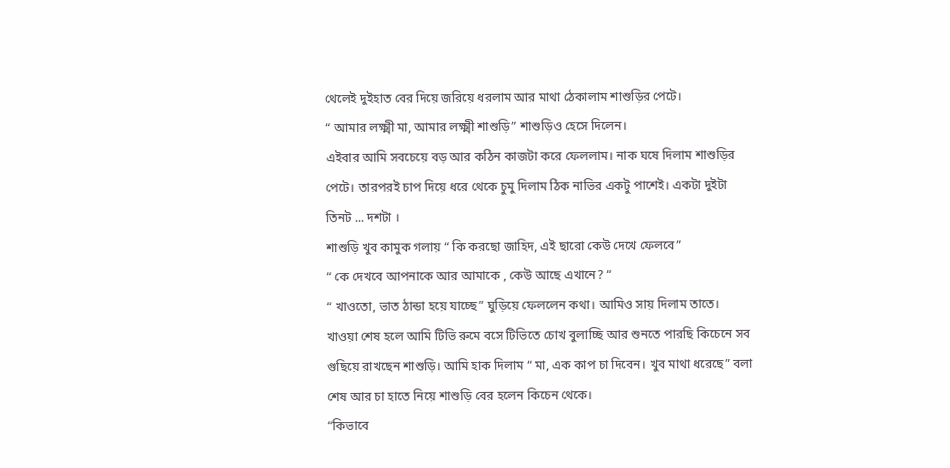থেলেই দুইহাত বের দিয়ে জরিয়ে ধরলাম আর মাথা ঠেকালাম শাশুড়ির পেটে।
“ আমার লক্ষ্মী মা, আমার লক্ষ্মী শাশুড়ি” শাশুড়িও হেসে দিলেন।
এইবার আমি সবচেয়ে বড় আর কঠিন কাজটা করে ফেললাম। নাক ঘষে দিলাম শাশুড়ির পেটে। তারপরই চাপ দিয়ে ধরে থেকে চুমু দিলাম ঠিক নাভির একটু পাশেই। একটা দুইটা তিনট ... দশটা ।
শাশুড়ি খুব কামুক গলায় “ কি করছো জাহিদ, এই ছারো কেউ দেখে ফেলবে”
“ কে দেখবে আপনাকে আর আমাকে , কেউ আছে এখানে? “
“ খাওতো, ভাত ঠান্ডা হয়ে যাচ্ছে” ঘুড়িয়ে ফেললেন কথা। আমিও সায় দিলাম তাতে।
খাওয়া শেষ হলে আমি টিভি রুমে বসে টিভিতে চোখ বুলাচ্ছি আর শুনতে পারছি কিচেনে সব গুছিয়ে রাখছেন শাশুড়ি। আমি হাক দিলাম “ মা, এক কাপ চা দিবেন। খুব মাথা ধরেছে” বলা শেষ আর চা হাতে নিয়ে শাশুড়ি বের হলেন কিচেন থেকে।
“কিভাবে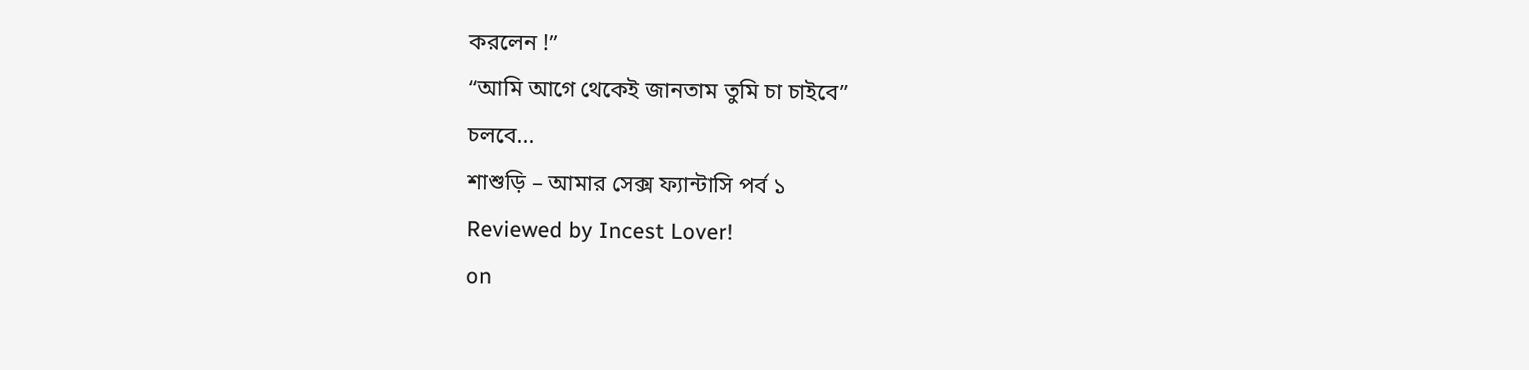করলেন !”
“আমি আগে থেকেই জানতাম তুমি চা চাইবে”
চলবে...
শাশুড়ি – আমার সেক্স ফ্যান্টাসি পর্ব ১
Reviewed by Incest Lover!
on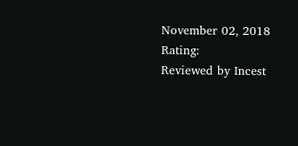November 02, 2018
Rating:
Reviewed by Incest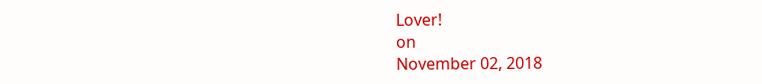Lover!
on
November 02, 2018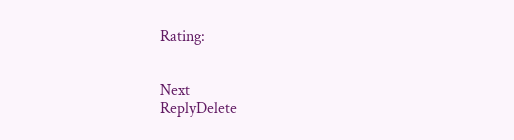Rating:


Next
ReplyDelete